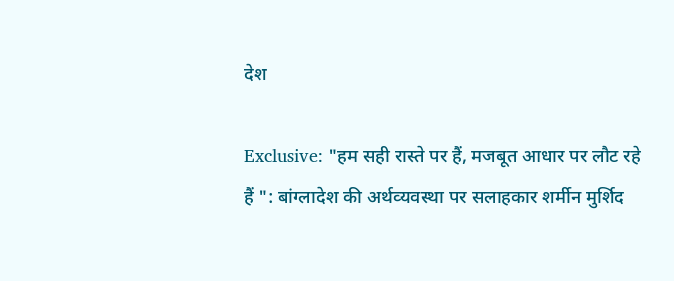देश

Exclusive: "हम सही रास्ते पर हैं, मजबूत आधार पर लौट रहे हैं ": बांग्लादेश की अर्थव्‍यवस्‍था पर सलाहकार शर्मीन मुर्शिद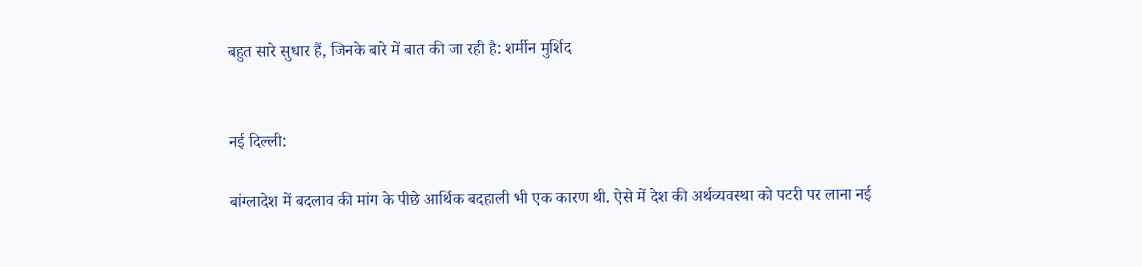बहुत सारे सुधार हैं, जिनके बारे में बात की जा रही है: शर्मीन मुर्शिद


नई दिल्ली:

बांग्लादेश में बदलाव की मांग के पीछे आर्थिक बदहाली भी एक कारण थी. ऐसे में देश की अर्थव्यवस्था को पटरी पर लाना नई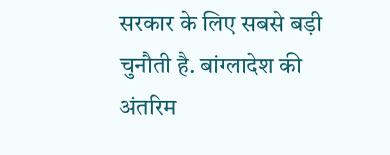सरकार के लिए सबसे बड़ी चुनौती है. बांग्लादेश की अंतरिम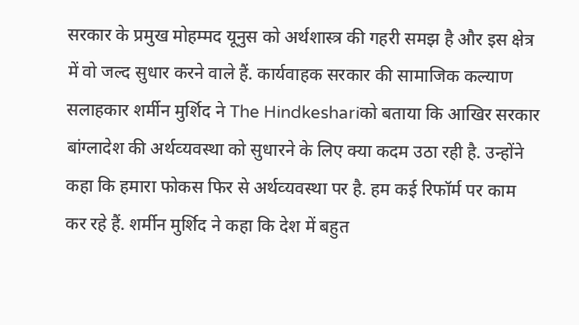सरकार के प्रमुख मोहम्मद यूनुस को अर्थशास्त्र की गहरी समझ है और इस क्षेत्र में वो जल्द सुधार करने वाले हैं. कार्यवाहक सरकार की सामाजिक कल्याण सलाहकार शर्मीन मुर्शिद ने The Hindkeshariको बताया कि आखिर सरकार बांग्‍लादेश की अर्थव्‍यवस्‍था को सुधारने के लिए क्या कदम उठा रही है. उन्होंने कहा कि हमारा फोकस फिर से अर्थव्‍यवस्‍था पर है. हम कई रिफॉर्म पर काम कर रहे हैं. शर्मीन मुर्शिद ने कहा कि देश में बहुत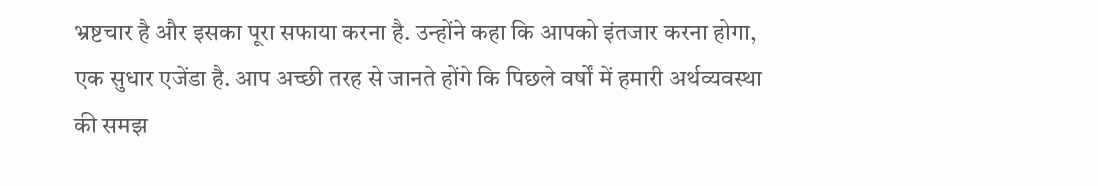भ्रष्टचार है और इसका पूरा सफाया करना है. उन्होंने कहा कि आपको इंतजार करना होगा, एक सुधार एजेंडा है. आप अच्छी तरह से जानते होंगे कि पिछले वर्षों में हमारी अर्थव्यवस्था की समझ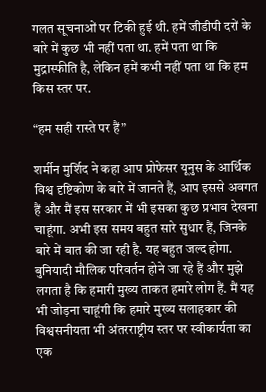गलत सूचनाओं पर टिकी हुई थी. हमें जीडीपी दरों के बारे में कुछ भी नहीं पता था. हमें पता था कि मुद्रास्फीति है, लेकिन हमें कभी नहीं पता था कि हम किस स्तर पर.

“हम सही रास्ते पर हैं”

शर्मीन मुर्शिद ने कहा आप प्रोफेसर यूनुस के आर्थिक विश्व दृष्टिकोण के बारे में जानते हैं, आप इससे अवगत हैं और मैं इस सरकार में भी इसका कुछ प्रभाव देखना चाहूंगा. अभी इस समय बहुत सारे सुधार हैं, जिनके बारे में बात की जा रही है. यह बहुत जल्द होगा. बुनियादी मौलिक परिवर्तन होने जा रहे हैं और मुझे लगता है कि हमारी मुख्य ताकत हमारे लोग हैं. मैं यह भी जोड़ना चाहूंगी कि हमारे मुख्य सलाहकार की विश्वसनीयता भी अंतरराष्ट्रीय स्तर पर स्वीकार्यता का एक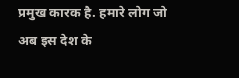प्रमुख कारक है. हमारे लोग जो अब इस देश के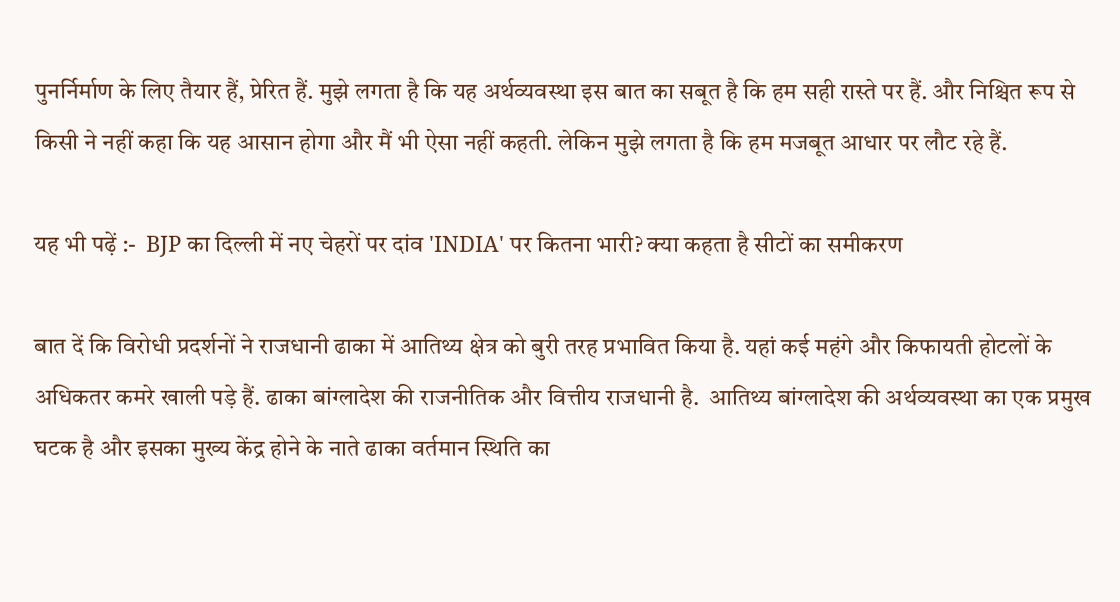पुनर्निर्माण के लिए तैयार हैं, प्रेरित हैं. मुझे लगता है कि यह अर्थव्यवस्था इस बात का सबूत है कि हम सही रास्ते पर हैं. और निश्चित रूप से किसी ने नहीं कहा कि यह आसान होगा और मैं भी ऐसा नहीं कहती. लेकिन मुझे लगता है कि हम मजबूत आधार पर लौट रहे हैं.

यह भी पढ़ें :-  BJP का दिल्ली में नए चेहरों पर दांव 'INDIA' पर कितना भारी? क्या कहता है सीटों का समीकरण

बात दें कि विरोधी प्रदर्शनों ने राजधानी ढाका में आतिथ्य क्षेत्र को बुरी तरह प्रभावित किया है. यहां कई महंगे और किफायती होटलों के अधिकतर कमरे खाली पड़े हैं. ढाका बांग्लादेश की राजनीतिक और वित्तीय राजधानी है.  आतिथ्य बांग्लादेश की अर्थव्यवस्था का एक प्रमुख घटक है और इसका मुख्य केंद्र होने के नाते ढाका वर्तमान स्थिति का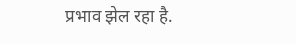प्रभाव झेल रहा है.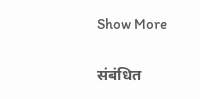Show More

संबंधित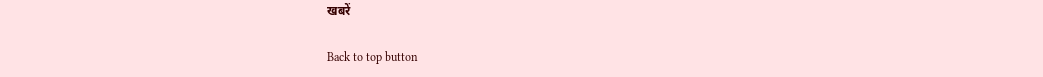खबरें

Back to top button